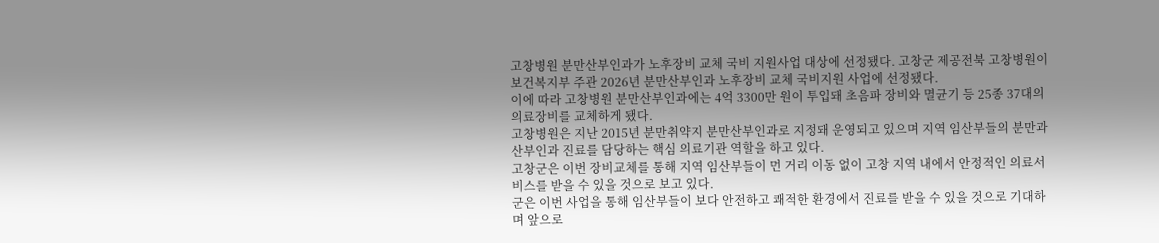고창병원 분만산부인과가 노후장비 교체 국비 지원사업 대상에 선정됐다. 고창군 제공전북 고창병원이 보건복지부 주관 2026년 분만산부인과 노후장비 교체 국비지원 사업에 선정됐다.
이에 따라 고창병원 분만산부인과에는 4억 3300만 원이 투입돼 초음파 장비와 멸균기 등 25종 37대의 의료장비를 교체하게 됐다.
고창병원은 지난 2015년 분만취약지 분만산부인과로 지정돼 운영되고 있으며 지역 임산부들의 분만과 산부인과 진료를 담당하는 핵심 의료기관 역할을 하고 있다.
고창군은 이번 장비교체를 통해 지역 임산부들이 먼 거리 이동 없이 고창 지역 내에서 안정적인 의료서비스를 받을 수 있을 것으로 보고 있다.
군은 이번 사업을 통해 임산부들이 보다 안전하고 쾌적한 환경에서 진료를 받을 수 있을 것으로 기대하며 앞으로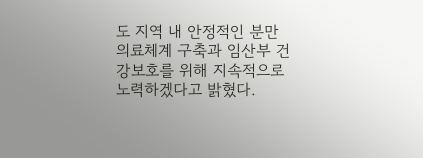도 지역 내 안정적인 분만 의료체계 구축과 임산부 건강보호를 위해 지속적으로 노력하겠다고 밝혔다.